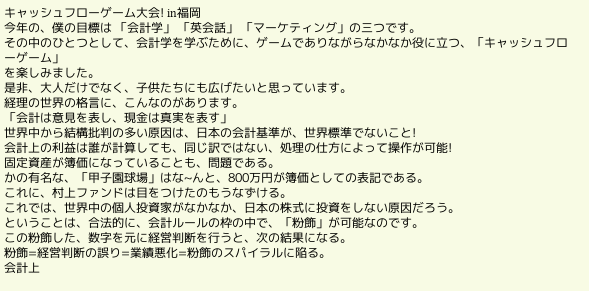キャッシュフローゲーム大会! in福岡
今年の、僕の目標は 「会計学」 「英会話」 「マーケティング」の三つです。
その中のひとつとして、会計学を学ぶために、ゲームでありながらなかなか役に立つ、「キャッシュフローゲーム」
を楽しみました。
是非、大人だけでなく、子供たちにも広げたいと思っています。
経理の世界の格言に、こんなのがあります。
「会計は意見を表し、現金は真実を表す」
世界中から結構批判の多い原因は、日本の会計基準が、世界標準でないこと!
会計上の利益は誰が計算しても、同じ訳ではない、処理の仕方によって操作が可能!
固定資産が簿価になっていることも、問題である。
かの有名な、「甲子園球場」はな~んと、800万円が簿価としての表記である。
これに、村上ファンドは目をつけたのもうなずける。
これでは、世界中の個人投資家がなかなか、日本の株式に投資をしない原因だろう。
ということは、合法的に、会計ルールの枠の中で、「粉飾」が可能なのです。
この粉飾した、数字を元に経営判断を行うと、次の結果になる。
粉飾=経営判断の誤り=業績悪化=粉飾のスパイラルに陥る。
会計上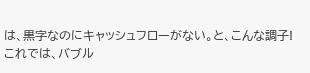は、黒字なのにキャッシュフローがない。と、こんな調子!
これでは、バブル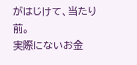がはじけて、当たり前。
実際にないお金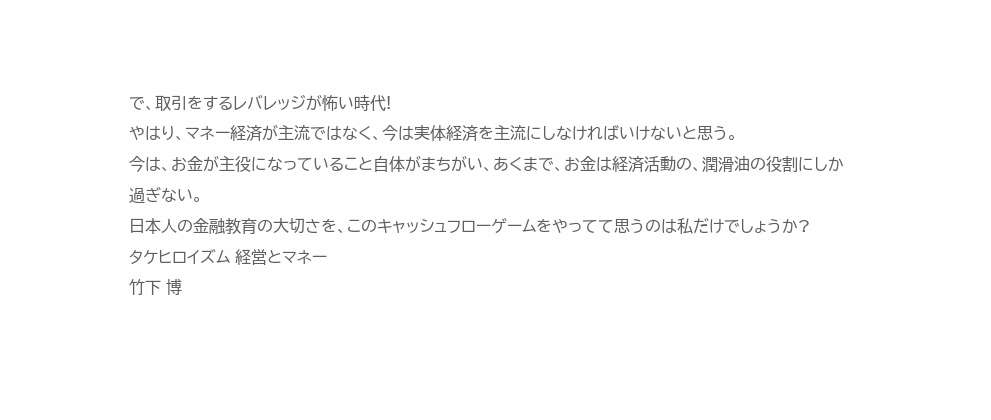で、取引をするレバレッジが怖い時代!
やはり、マネー経済が主流ではなく、今は実体経済を主流にしなければいけないと思う。
今は、お金が主役になっていること自体がまちがい、あくまで、お金は経済活動の、潤滑油の役割にしか過ぎない。
日本人の金融教育の大切さを、このキャッシュフローゲームをやってて思うのは私だけでしょうか?
タケヒロイズム 経営とマネー
竹下 博